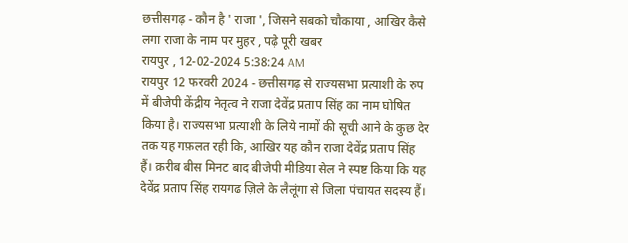छत्तीसगढ़ - कौन है ' राजा ', जिसने सबको चौकाया , आखिर कैसे लगा राजा के नाम पर मुहर , पढ़े पूरी खबर
रायपुर , 12-02-2024 5:38:24 AM
रायपुर 12 फरवरी 2024 - छत्तीसगढ़ से राज्यसभा प्रत्याशी के रुप में बीजेपी केंद्रीय नेतृत्व ने राजा देवेंद्र प्रताप सिंह का नाम घोषित किया है। राज्यसभा प्रत्याशी के लिये नामों की सूची आने के कुछ देर तक यह गफ़लत रही कि, आखिर यह कौन राजा देवेंद्र प्रताप सिंह हैं। क़रीब बीस मिनट बाद बीजेपी मीडिया सेल ने स्पष्ट किया कि यह देवेंद्र प्रताप सिंह रायगढ ज़िले के लैलूंगा से जिला पंचायत सदस्य हैं।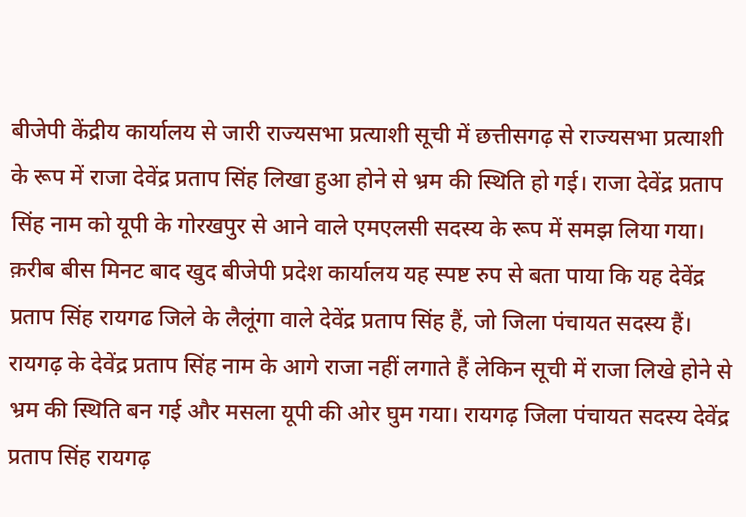बीजेपी केंद्रीय कार्यालय से जारी राज्यसभा प्रत्याशी सूची में छत्तीसगढ़ से राज्यसभा प्रत्याशी के रूप में राजा देवेंद्र प्रताप सिंह लिखा हुआ होने से भ्रम की स्थिति हो गई। राजा देवेंद्र प्रताप सिंह नाम को यूपी के गोरखपुर से आने वाले एमएलसी सदस्य के रूप में समझ लिया गया। क़रीब बीस मिनट बाद खुद बीजेपी प्रदेश कार्यालय यह स्पष्ट रुप से बता पाया कि यह देवेंद्र प्रताप सिंह रायगढ जिले के लैलूंगा वाले देवेंद्र प्रताप सिंह हैं, जो जिला पंचायत सदस्य हैं।
रायगढ़ के देवेंद्र प्रताप सिंह नाम के आगे राजा नहीं लगाते हैं लेकिन सूची में राजा लिखे होने से भ्रम की स्थिति बन गई और मसला यूपी की ओर घुम गया। रायगढ़ जिला पंचायत सदस्य देवेंद्र प्रताप सिंह रायगढ़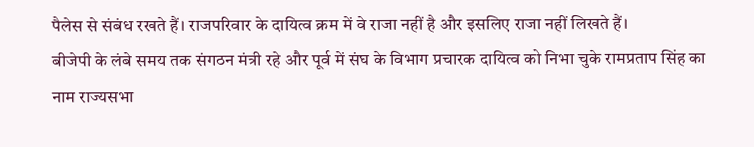पैलेस से संबंध रखते हैं। राजपरिवार के दायित्व क्रम में वे राजा नहीं है और इसलिए राजा नहीं लिखते हैं।
बीजेपी के लंबे समय तक संगठन मंत्री रहे और पूर्व में संघ के विभाग प्रचारक दायित्व को निभा चुके रामप्रताप सिंह का नाम राज्यसभा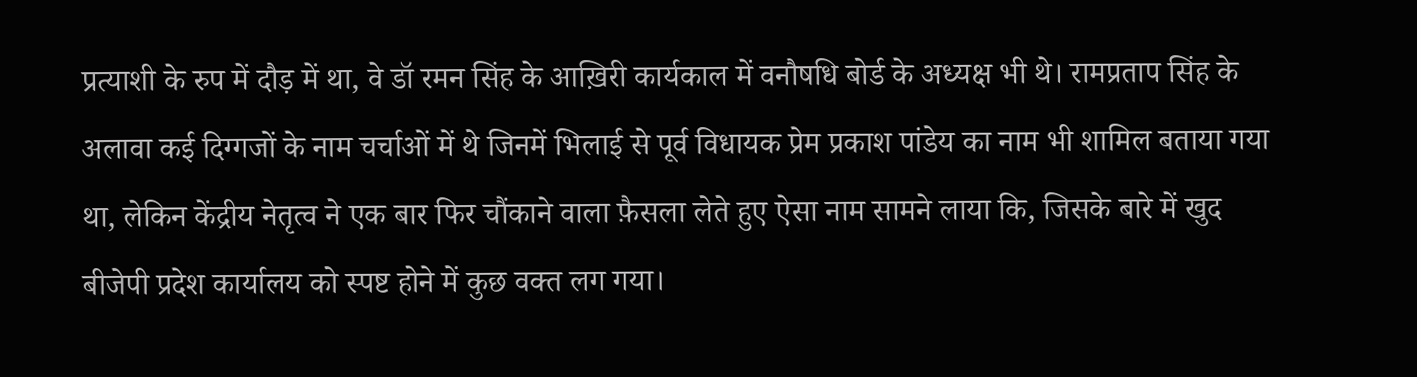प्रत्याशी के रुप में दौड़ में था, वे डॉ रमन सिंह के आख़िरी कार्यकाल में वनौषधि बोर्ड के अध्यक्ष भी थे। रामप्रताप सिंह के अलावा कई दिग्गजों के नाम चर्चाओं में थे जिनमें भिलाई से पूर्व विधायक प्रेम प्रकाश पांडेय का नाम भी शामिल बताया गया था, लेकिन केंद्रीय नेतृत्व ने एक बार फिर चौंकाने वाला फ़ैसला लेते हुए ऐसा नाम सामने लाया कि, जिसके बारे में खुद बीजेपी प्रदेश कार्यालय को स्पष्ट होने में कुछ वक्त लग गया।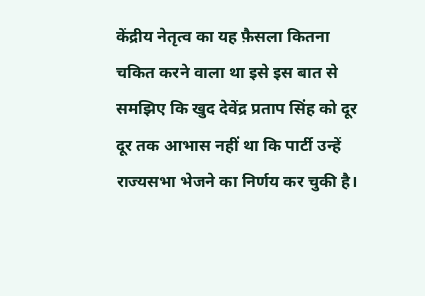केंद्रीय नेतृत्व का यह फ़ैसला कितना चकित करने वाला था इसे इस बात से समझिए कि खुद देवेंद्र प्रताप सिंह को दूर दूर तक आभास नहीं था कि पार्टी उन्हें राज्यसभा भेजने का निर्णय कर चुकी है।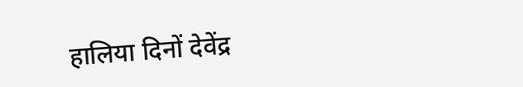हालिया दिनों देवेंद्र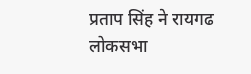प्रताप सिंह ने रायगढ लोकसभा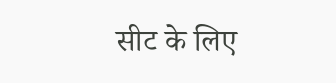सीट के लिए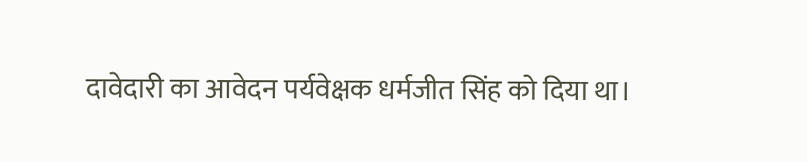दावेदारी का आवेदन पर्यवेक्षक धर्मजीत सिंह को दिया था।